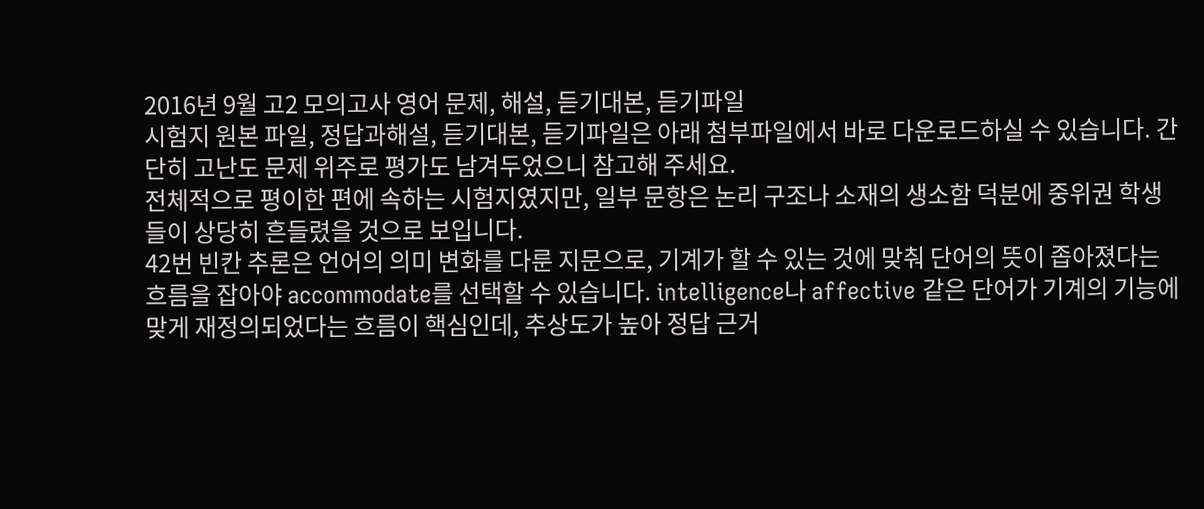2016년 9월 고2 모의고사 영어 문제, 해설, 듣기대본, 듣기파일
시험지 원본 파일, 정답과해설, 듣기대본, 듣기파일은 아래 첨부파일에서 바로 다운로드하실 수 있습니다. 간단히 고난도 문제 위주로 평가도 남겨두었으니 참고해 주세요.
전체적으로 평이한 편에 속하는 시험지였지만, 일부 문항은 논리 구조나 소재의 생소함 덕분에 중위권 학생들이 상당히 흔들렸을 것으로 보입니다.
42번 빈칸 추론은 언어의 의미 변화를 다룬 지문으로, 기계가 할 수 있는 것에 맞춰 단어의 뜻이 좁아졌다는 흐름을 잡아야 accommodate를 선택할 수 있습니다. intelligence나 affective 같은 단어가 기계의 기능에 맞게 재정의되었다는 흐름이 핵심인데, 추상도가 높아 정답 근거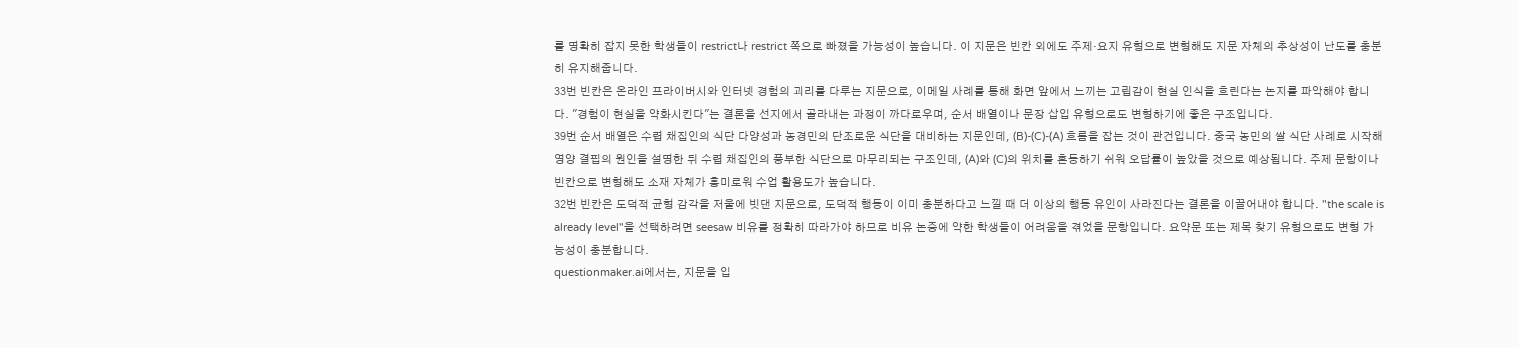를 명확히 잡지 못한 학생들이 restrict나 restrict 쪽으로 빠졌을 가능성이 높습니다. 이 지문은 빈칸 외에도 주제·요지 유형으로 변형해도 지문 자체의 추상성이 난도를 충분히 유지해줍니다.
33번 빈칸은 온라인 프라이버시와 인터넷 경험의 괴리를 다루는 지문으로, 이메일 사례를 통해 화면 앞에서 느끼는 고립감이 현실 인식을 흐린다는 논지를 파악해야 합니다. "경험이 현실을 약화시킨다"는 결론을 선지에서 골라내는 과정이 까다로우며, 순서 배열이나 문장 삽입 유형으로도 변형하기에 좋은 구조입니다.
39번 순서 배열은 수렵 채집인의 식단 다양성과 농경민의 단조로운 식단을 대비하는 지문인데, (B)-(C)-(A) 흐름을 잡는 것이 관건입니다. 중국 농민의 쌀 식단 사례로 시작해 영양 결핍의 원인을 설명한 뒤 수렵 채집인의 풍부한 식단으로 마무리되는 구조인데, (A)와 (C)의 위치를 혼동하기 쉬워 오답률이 높았을 것으로 예상됩니다. 주제 문항이나 빈칸으로 변형해도 소재 자체가 흥미로워 수업 활용도가 높습니다.
32번 빈칸은 도덕적 균형 감각을 저울에 빗댄 지문으로, 도덕적 행동이 이미 충분하다고 느낄 때 더 이상의 행동 유인이 사라진다는 결론을 이끌어내야 합니다. "the scale is already level"을 선택하려면 seesaw 비유를 정확히 따라가야 하므로 비유 논증에 약한 학생들이 어려움을 겪었을 문항입니다. 요약문 또는 제목 찾기 유형으로도 변형 가능성이 충분합니다.
questionmaker.ai에서는, 지문을 입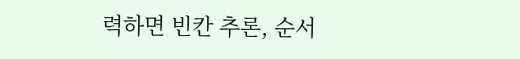력하면 빈칸 추론, 순서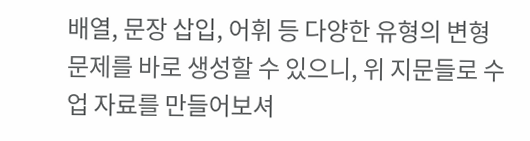배열, 문장 삽입, 어휘 등 다양한 유형의 변형문제를 바로 생성할 수 있으니, 위 지문들로 수업 자료를 만들어보셔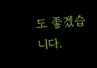도 좋겠습니다.